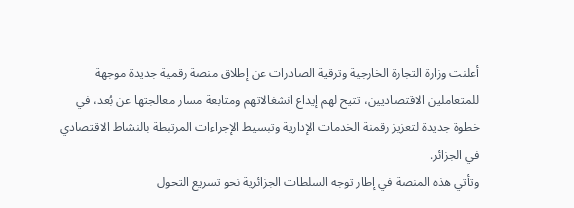أعلنت وزارة التجارة الخارجية وترقية الصادرات عن إطلاق منصة رقمية جديدة موجهة للمتعاملين الاقتصاديين، تتيح لهم إيداع انشغالاتهم ومتابعة مسار معالجتها عن بُعد، في خطوة جديدة لتعزيز رقمنة الخدمات الإدارية وتبسيط الإجراءات المرتبطة بالنشاط الاقتصادي في الجزائر.
وتأتي هذه المنصة في إطار توجه السلطات الجزائرية نحو تسريع التحول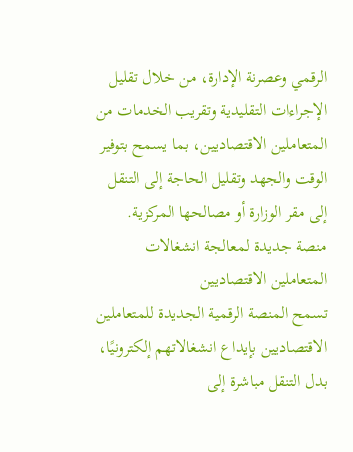الرقمي وعصرنة الإدارة، من خلال تقليل الإجراءات التقليدية وتقريب الخدمات من المتعاملين الاقتصاديين، بما يسمح بتوفير الوقت والجهد وتقليل الحاجة إلى التنقل إلى مقر الوزارة أو مصالحها المركزية.
منصة جديدة لمعالجة انشغالات المتعاملين الاقتصاديين
تسمح المنصة الرقمية الجديدة للمتعاملين الاقتصاديين بإيداع انشغالاتهم إلكترونيًا، بدل التنقل مباشرة إلى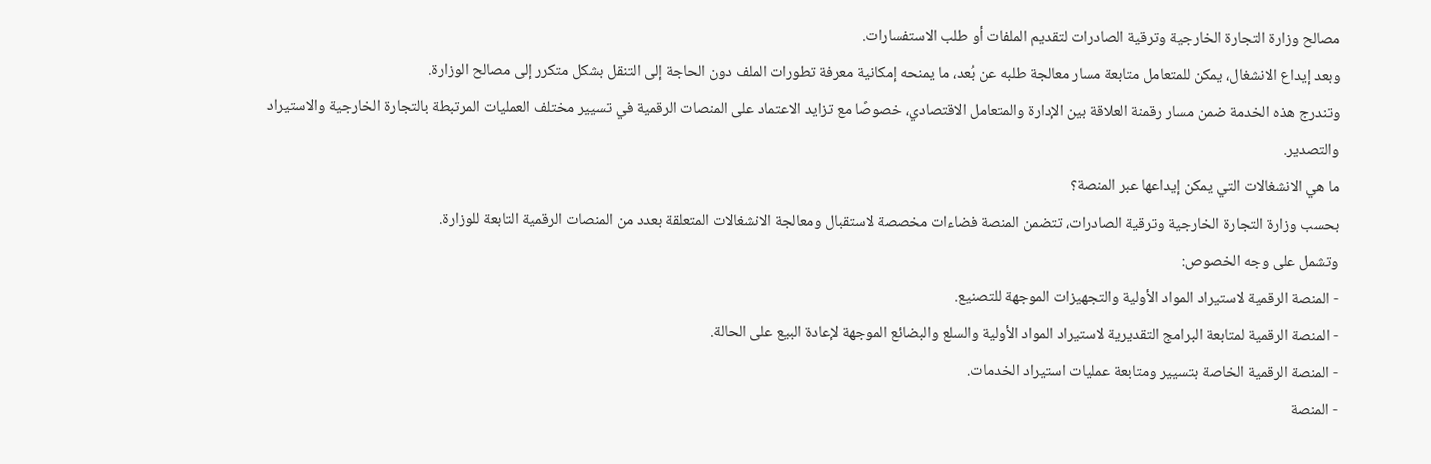مصالح وزارة التجارة الخارجية وترقية الصادرات لتقديم الملفات أو طلب الاستفسارات.
وبعد إيداع الانشغال، يمكن للمتعامل متابعة مسار معالجة طلبه عن بُعد، ما يمنحه إمكانية معرفة تطورات الملف دون الحاجة إلى التنقل بشكل متكرر إلى مصالح الوزارة.
وتندرج هذه الخدمة ضمن مسار رقمنة العلاقة بين الإدارة والمتعامل الاقتصادي، خصوصًا مع تزايد الاعتماد على المنصات الرقمية في تسيير مختلف العمليات المرتبطة بالتجارة الخارجية والاستيراد والتصدير.
ما هي الانشغالات التي يمكن إيداعها عبر المنصة؟
بحسب وزارة التجارة الخارجية وترقية الصادرات، تتضمن المنصة فضاءات مخصصة لاستقبال ومعالجة الانشغالات المتعلقة بعدد من المنصات الرقمية التابعة للوزارة.
وتشمل على وجه الخصوص:
- المنصة الرقمية لاستيراد المواد الأولية والتجهيزات الموجهة للتصنيع.
- المنصة الرقمية لمتابعة البرامج التقديرية لاستيراد المواد الأولية والسلع والبضائع الموجهة لإعادة البيع على الحالة.
- المنصة الرقمية الخاصة بتسيير ومتابعة عمليات استيراد الخدمات.
- المنصة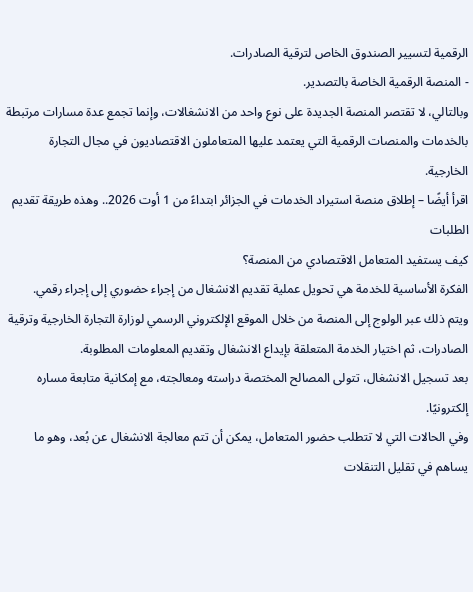الرقمية لتسيير الصندوق الخاص لترقية الصادرات.
- المنصة الرقمية الخاصة بالتصدير.
وبالتالي، لا تقتصر المنصة الجديدة على نوع واحد من الانشغالات، وإنما تجمع عدة مسارات مرتبطة بالخدمات والمنصات الرقمية التي يعتمد عليها المتعاملون الاقتصاديون في مجال التجارة الخارجية.
اقرأ أيضًا – إطلاق منصة استيراد الخدمات في الجزائر ابتداءً من 1 أوت 2026.. وهذه طريقة تقديم الطلبات
كيف يستفيد المتعامل الاقتصادي من المنصة؟
الفكرة الأساسية للخدمة هي تحويل عملية تقديم الانشغال من إجراء حضوري إلى إجراء رقمي.
ويتم ذلك عبر الولوج إلى المنصة من خلال الموقع الإلكتروني الرسمي لوزارة التجارة الخارجية وترقية الصادرات، ثم اختيار الخدمة المتعلقة بإيداع الانشغال وتقديم المعلومات المطلوبة.
بعد تسجيل الانشغال، تتولى المصالح المختصة دراسته ومعالجته، مع إمكانية متابعة مساره إلكترونيًا.
وفي الحالات التي لا تتطلب حضور المتعامل، يمكن أن تتم معالجة الانشغال عن بُعد، وهو ما يساهم في تقليل التنقلات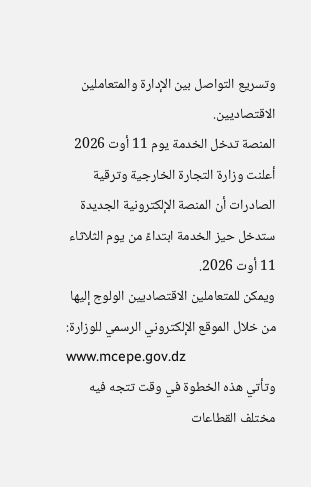وتسريع التواصل بين الإدارة والمتعاملين الاقتصاديين.
المنصة تدخل الخدمة يوم 11 أوت 2026
أعلنت وزارة التجارة الخارجية وترقية الصادرات أن المنصة الإلكترونية الجديدة ستدخل حيز الخدمة ابتداءً من يوم الثلاثاء 11 أوت 2026.
ويمكن للمتعاملين الاقتصاديين الولوج إليها من خلال الموقع الإلكتروني الرسمي للوزارة:
www.mcepe.gov.dz
وتأتي هذه الخطوة في وقت تتجه فيه مختلف القطاعات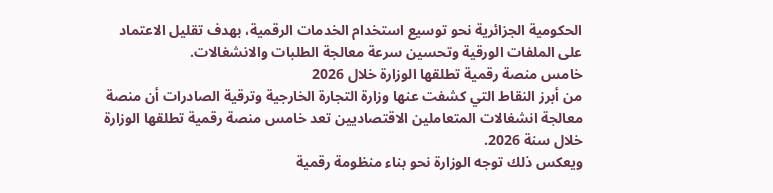الحكومية الجزائرية نحو توسيع استخدام الخدمات الرقمية، بهدف تقليل الاعتماد على الملفات الورقية وتحسين سرعة معالجة الطلبات والانشغالات.
خامس منصة رقمية تطلقها الوزارة خلال 2026
من أبرز النقاط التي كشفت عنها وزارة التجارة الخارجية وترقية الصادرات أن منصة معالجة انشغالات المتعاملين الاقتصاديين تعد خامس منصة رقمية تطلقها الوزارة خلال سنة 2026.
ويعكس ذلك توجه الوزارة نحو بناء منظومة رقمية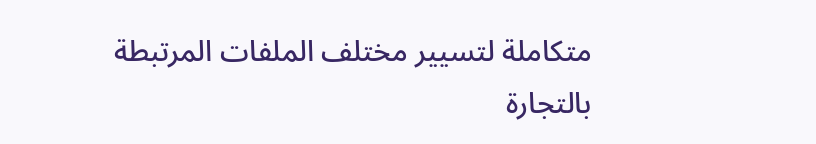متكاملة لتسيير مختلف الملفات المرتبطة بالتجارة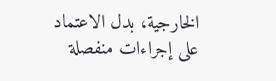الخارجية، بدل الاعتماد على إجراءات منفصلة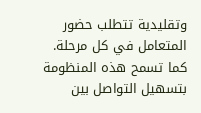وتقليدية تتطلب حضور المتعامل في كل مرحلة.
كما تسمح هذه المنظومة بتسهيل التواصل بين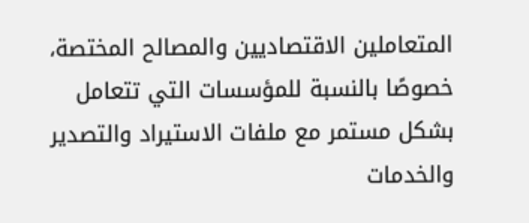المتعاملين الاقتصاديين والمصالح المختصة، خصوصًا بالنسبة للمؤسسات التي تتعامل بشكل مستمر مع ملفات الاستيراد والتصدير والخدمات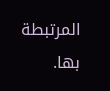المرتبطة بها.